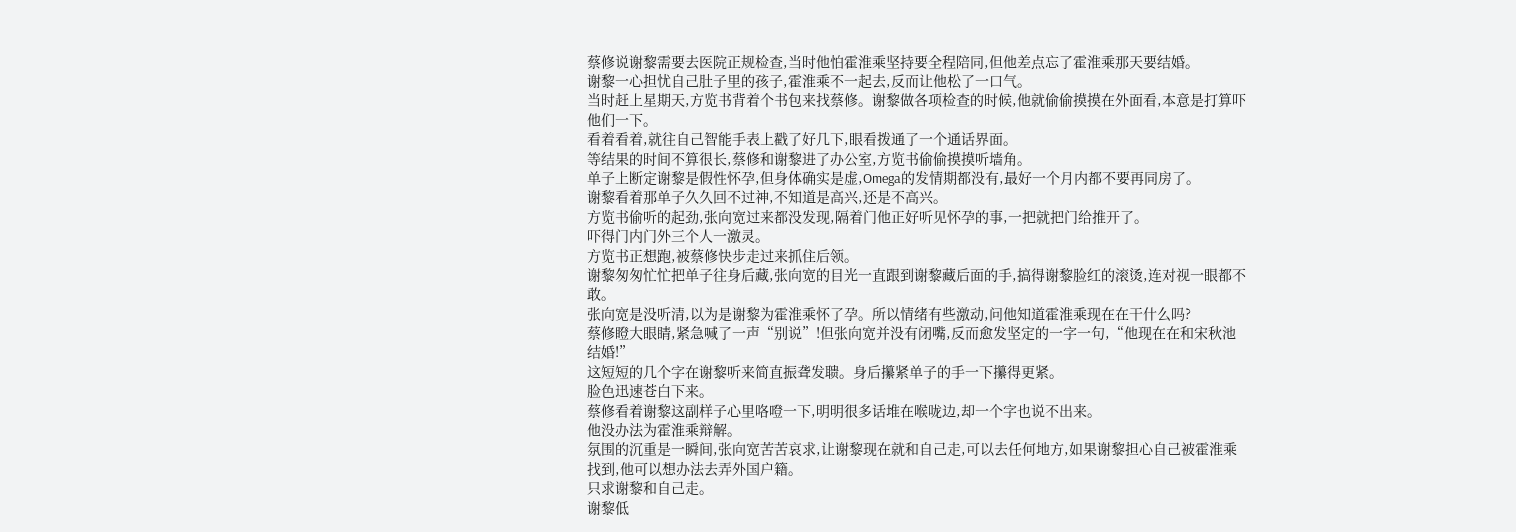蔡修说谢黎需要去医院正规检查,当时他怕霍淮乘坚持要全程陪同,但他差点忘了霍淮乘那天要结婚。
谢黎一心担忧自己肚子里的孩子,霍淮乘不一起去,反而让他松了一口气。
当时赶上星期天,方览书背着个书包来找蔡修。谢黎做各项检查的时候,他就偷偷摸摸在外面看,本意是打算吓他们一下。
看着看着,就往自己智能手表上戳了好几下,眼看拨通了一个通话界面。
等结果的时间不算很长,蔡修和谢黎进了办公室,方览书偷偷摸摸听墙角。
单子上断定谢黎是假性怀孕,但身体确实是虚,Omega的发情期都没有,最好一个月内都不要再同房了。
谢黎看着那单子久久回不过神,不知道是高兴,还是不高兴。
方览书偷听的起劲,张向宽过来都没发现,隔着门他正好听见怀孕的事,一把就把门给推开了。
吓得门内门外三个人一激灵。
方览书正想跑,被蔡修快步走过来抓住后领。
谢黎匆匆忙忙把单子往身后藏,张向宽的目光一直跟到谢黎藏后面的手,搞得谢黎脸红的滚烫,连对视一眼都不敢。
张向宽是没听清,以为是谢黎为霍淮乘怀了孕。所以情绪有些激动,问他知道霍淮乘现在在干什么吗?
蔡修瞪大眼睛,紧急喊了一声“别说”!但张向宽并没有闭嘴,反而愈发坚定的一字一句,“他现在在和宋秋池结婚!”
这短短的几个字在谢黎听来简直振聋发聩。身后攥紧单子的手一下攥得更紧。
脸色迅速苍白下来。
蔡修看着谢黎这副样子心里咯噔一下,明明很多话堆在喉咙边,却一个字也说不出来。
他没办法为霍淮乘辩解。
氛围的沉重是一瞬间,张向宽苦苦哀求,让谢黎现在就和自己走,可以去任何地方,如果谢黎担心自己被霍淮乘找到,他可以想办法去弄外国户籍。
只求谢黎和自己走。
谢黎低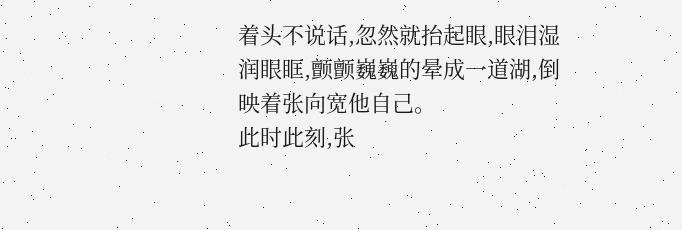着头不说话,忽然就抬起眼,眼泪湿润眼眶,颤颤巍巍的晕成一道湖,倒映着张向宽他自己。
此时此刻,张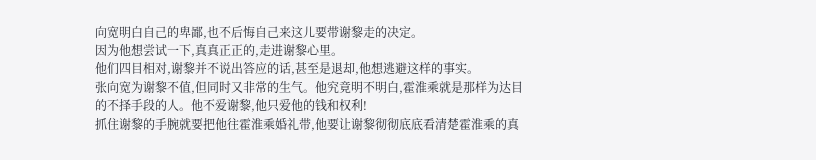向宽明白自己的卑鄙,也不后悔自己来这儿要带谢黎走的决定。
因为他想尝试一下,真真正正的,走进谢黎心里。
他们四目相对,谢黎并不说出答应的话,甚至是退却,他想逃避这样的事实。
张向宽为谢黎不值,但同时又非常的生气。他究竟明不明白,霍淮乘就是那样为达目的不择手段的人。他不爱谢黎,他只爱他的钱和权利!
抓住谢黎的手腕就要把他往霍淮乘婚礼带,他要让谢黎彻彻底底看清楚霍淮乘的真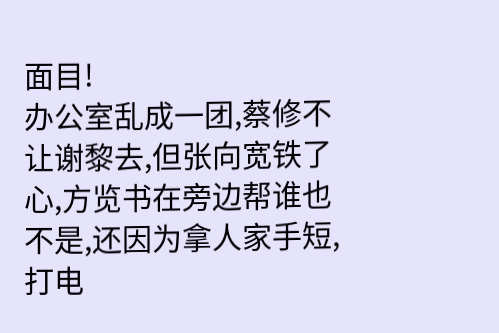面目!
办公室乱成一团,蔡修不让谢黎去,但张向宽铁了心,方览书在旁边帮谁也不是,还因为拿人家手短,打电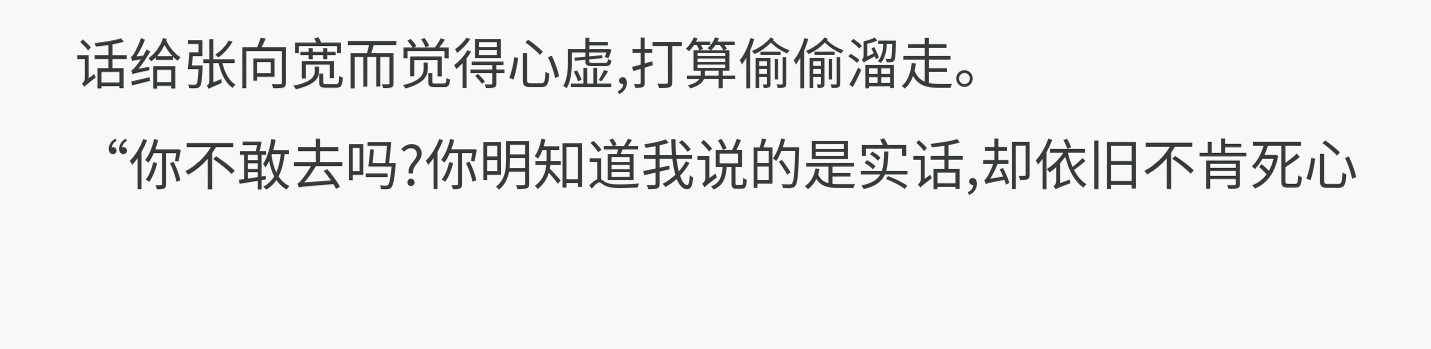话给张向宽而觉得心虚,打算偷偷溜走。
“你不敢去吗?你明知道我说的是实话,却依旧不肯死心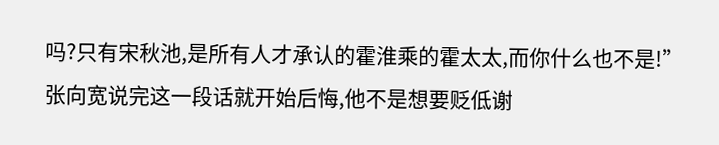吗?只有宋秋池,是所有人才承认的霍淮乘的霍太太,而你什么也不是!”
张向宽说完这一段话就开始后悔,他不是想要贬低谢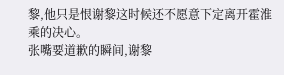黎,他只是恨谢黎这时候还不愿意下定离开霍淮乘的决心。
张嘴要道歉的瞬间,谢黎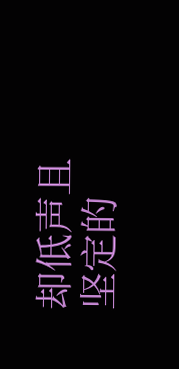却低声且坚定的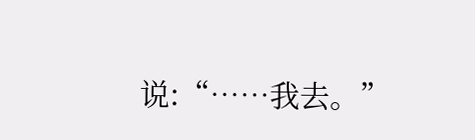说:“……我去。”